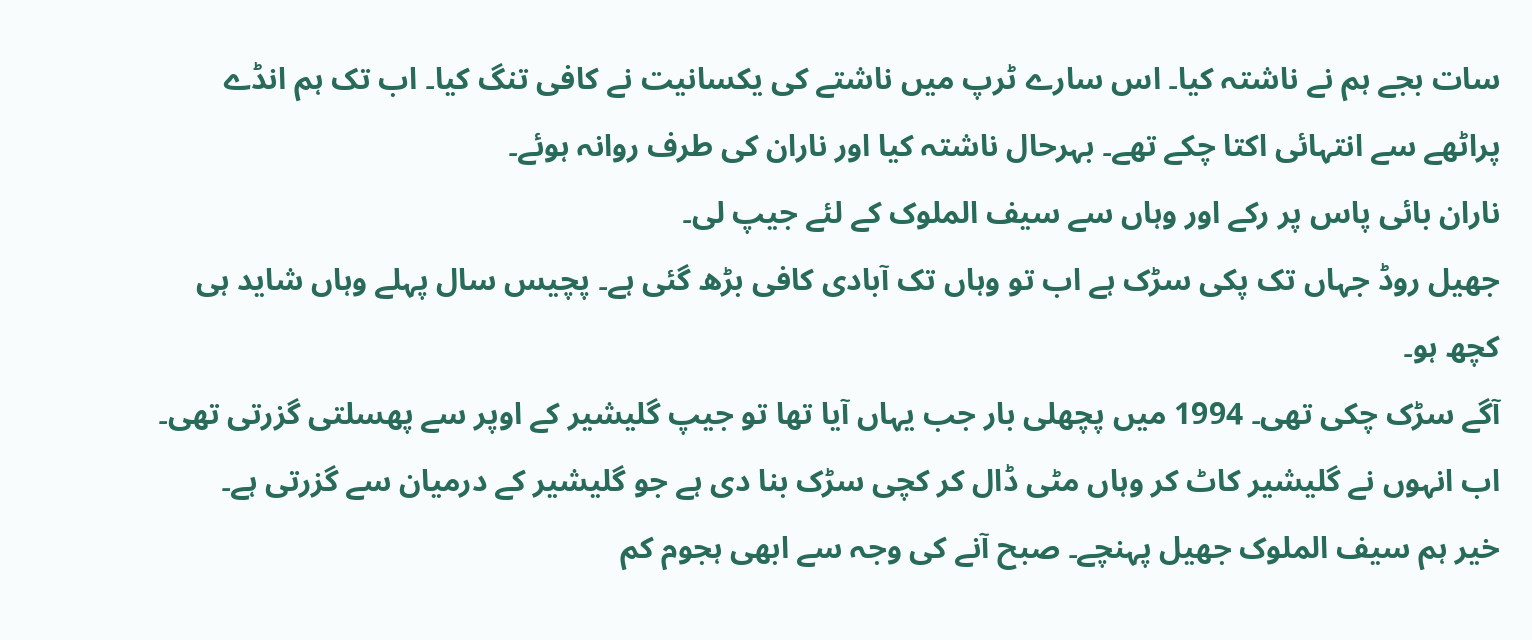سات بجے ہم نے ناشتہ کیا۔ اس سارے ٹرپ میں ناشتے کی یکسانیت نے کافی تنگ کیا۔ اب تک ہم انڈے پراٹھے سے انتہائی اکتا چکے تھے۔ بہرحال ناشتہ کیا اور ناران کی طرف روانہ ہوئے۔
ناران بائی پاس پر رکے اور وہاں سے سیف الملوک کے لئے جیپ لی۔
جھیل روڈ جہاں تک پکی سڑک ہے اب تو وہاں تک آبادی کافی بڑھ گئی ہے۔ پچیس سال پہلے وہاں شاید ہی کچھ ہو۔
آگے سڑک چکی تھی۔ 1994 میں پچھلی بار جب یہاں آیا تھا تو جیپ گلیشیر کے اوپر سے پھسلتی گزرتی تھی۔ اب انہوں نے گلیشیر کاٹ کر وہاں مٹی ڈال کر کچی سڑک بنا دی ہے جو گلیشیر کے درمیان سے گزرتی ہے۔
خیر ہم سیف الملوک جھیل پہنچے۔ صبح آنے کی وجہ سے ابھی ہجوم کم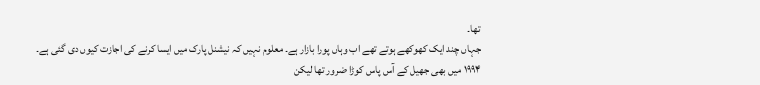تھا۔
جہاں چند ایک کھوکھے ہوتے تھے اب وہاں پورا بازار ہے۔ معلوم نہیں کہ نیشنل پارک میں ایسا کرنے کی اجازت کیوں دی گئی ہے۔
۱۹۹۴ میں بھی جھیل کے آس پاس کوڑا ضرور تھا لیکن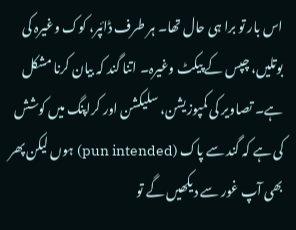اس بار تو برا ہی حال تھا۔ ہر طرف ڈائپر، کوک وغیرہ کی بوتلیں، چپس کے پیکٹ وغیرہ۔ اتنا گند کہ بیان کرنا مشکل ہے۔ تصاویر کی کمپوزیشن، سلیکشن اور کراپنگ میں کوشش کی ہے کہ گند سے پاک (pun intended) ہوں لیکن پھر بھی آپ غور سے دیکھیں گے تو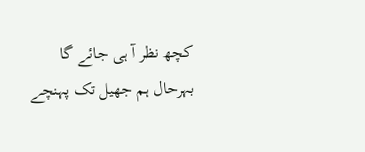کچھ نظر آ ہی جائے گا
بہرحال ہم جھیل تک پہنچے